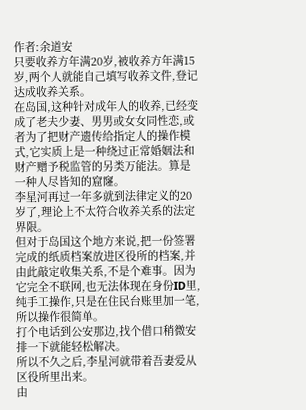作者:余道安
只要收养方年满20岁,被收养方年满15岁,两个人就能自己填写收养文件,登记达成收养关系。
在岛国,这种针对成年人的收养,已经变成了老夫少妻、男男或女女同性恋,或者为了把财产遗传给指定人的操作模式,它实质上是一种绕过正常婚姻法和财产赠予税监管的另类万能法。算是一种人尽皆知的窟窿。
李星河再过一年多就到法律定义的20岁了,理论上不太符合收养关系的法定界限。
但对于岛国这个地方来说,把一份签署完成的纸质档案放进区役所的档案,并由此敲定收集关系,不是个难事。因为它完全不联网,也无法体现在身份ID里,纯手工操作,只是在住民台账里加一笔,所以操作很简单。
打个电话到公安那边,找个借口稍微安排一下就能轻松解决。
所以不久之后,李星河就带着吾妻爱从区役所里出来。
由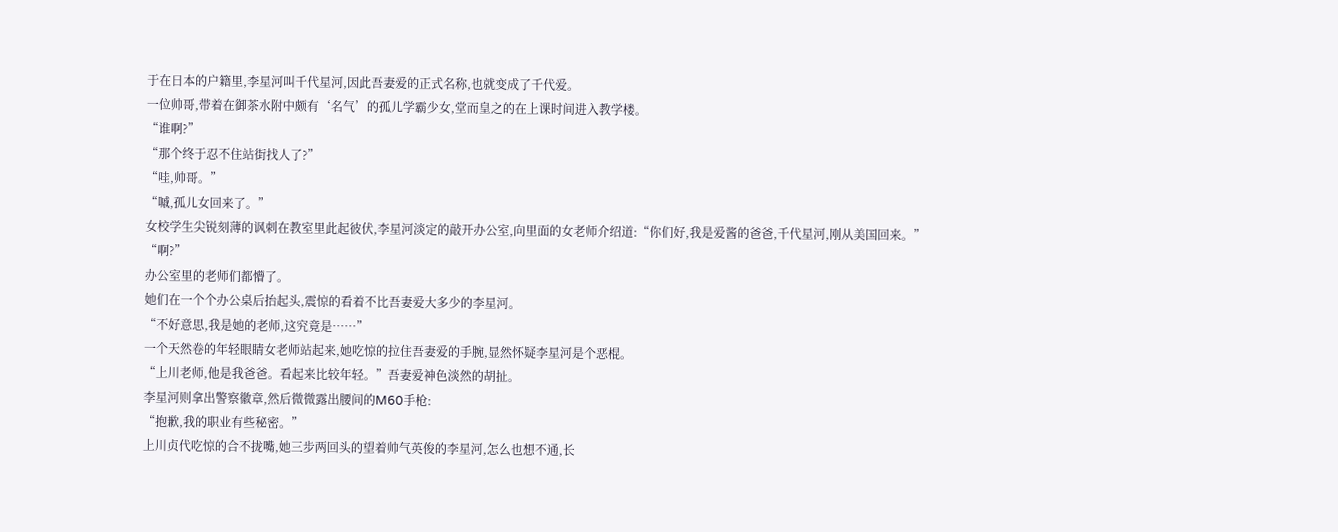于在日本的户籍里,李星河叫千代星河,因此吾妻爱的正式名称,也就变成了千代爱。
一位帅哥,带着在御茶水附中颇有‘名气’的孤儿学霸少女,堂而皇之的在上课时间进入教学楼。
“谁啊?”
“那个终于忍不住站街找人了?”
“哇,帅哥。”
“嘁,孤儿女回来了。”
女校学生尖锐刻薄的讽刺在教室里此起彼伏,李星河淡定的敲开办公室,向里面的女老师介绍道:“你们好,我是爱酱的爸爸,千代星河,刚从美国回来。”
“啊?”
办公室里的老师们都懵了。
她们在一个个办公桌后抬起头,震惊的看着不比吾妻爱大多少的李星河。
“不好意思,我是她的老师,这究竟是……”
一个天然卷的年轻眼睛女老师站起来,她吃惊的拉住吾妻爱的手腕,显然怀疑李星河是个恶棍。
“上川老师,他是我爸爸。看起来比较年轻。”吾妻爱神色淡然的胡扯。
李星河则拿出警察徽章,然后微微露出腰间的M60手枪:
“抱歉,我的职业有些秘密。”
上川贞代吃惊的合不拢嘴,她三步两回头的望着帅气英俊的李星河,怎么也想不通,长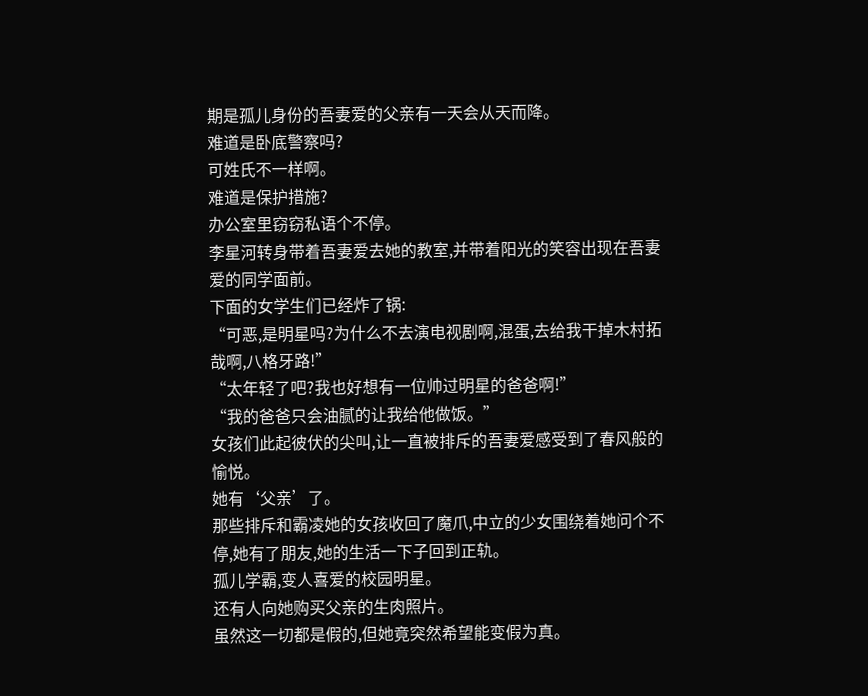期是孤儿身份的吾妻爱的父亲有一天会从天而降。
难道是卧底警察吗?
可姓氏不一样啊。
难道是保护措施?
办公室里窃窃私语个不停。
李星河转身带着吾妻爱去她的教室,并带着阳光的笑容出现在吾妻爱的同学面前。
下面的女学生们已经炸了锅:
“可恶,是明星吗?为什么不去演电视剧啊,混蛋,去给我干掉木村拓哉啊,八格牙路!”
“太年轻了吧?我也好想有一位帅过明星的爸爸啊!”
“我的爸爸只会油腻的让我给他做饭。”
女孩们此起彼伏的尖叫,让一直被排斥的吾妻爱感受到了春风般的愉悦。
她有‘父亲’了。
那些排斥和霸凌她的女孩收回了魔爪,中立的少女围绕着她问个不停,她有了朋友,她的生活一下子回到正轨。
孤儿学霸,变人喜爱的校园明星。
还有人向她购买父亲的生肉照片。
虽然这一切都是假的,但她竟突然希望能变假为真。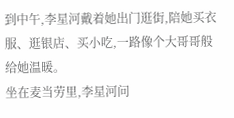到中午,李星河戴着她出门逛街,陪她买衣服、逛银店、买小吃,一路像个大哥哥般给她温暖。
坐在麦当劳里,李星河问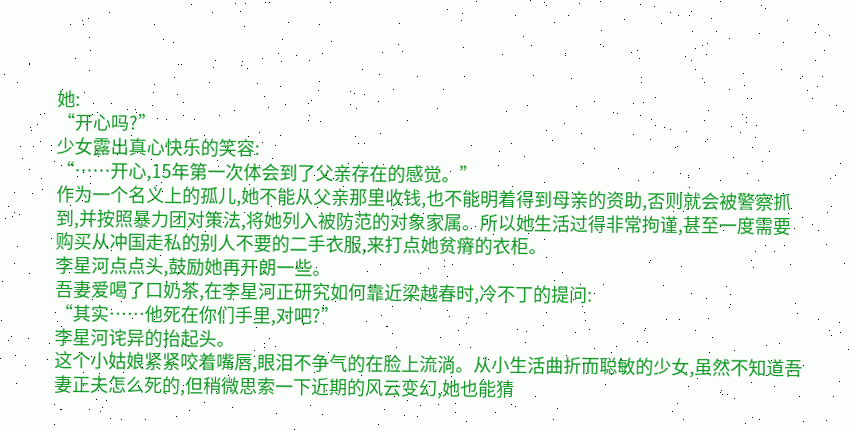她:
“开心吗?”
少女露出真心快乐的笑容:
“……开心,15年第一次体会到了父亲存在的感觉。”
作为一个名义上的孤儿,她不能从父亲那里收钱,也不能明着得到母亲的资助,否则就会被警察抓到,并按照暴力团对策法,将她列入被防范的对象家属。所以她生活过得非常拘谨,甚至一度需要购买从冲国走私的别人不要的二手衣服,来打点她贫瘠的衣柜。
李星河点点头,鼓励她再开朗一些。
吾妻爱喝了口奶茶,在李星河正研究如何靠近梁越春时,冷不丁的提问:
“其实……他死在你们手里,对吧?”
李星河诧异的抬起头。
这个小姑娘紧紧咬着嘴唇,眼泪不争气的在脸上流淌。从小生活曲折而聪敏的少女,虽然不知道吾妻正夫怎么死的,但稍微思索一下近期的风云变幻,她也能猜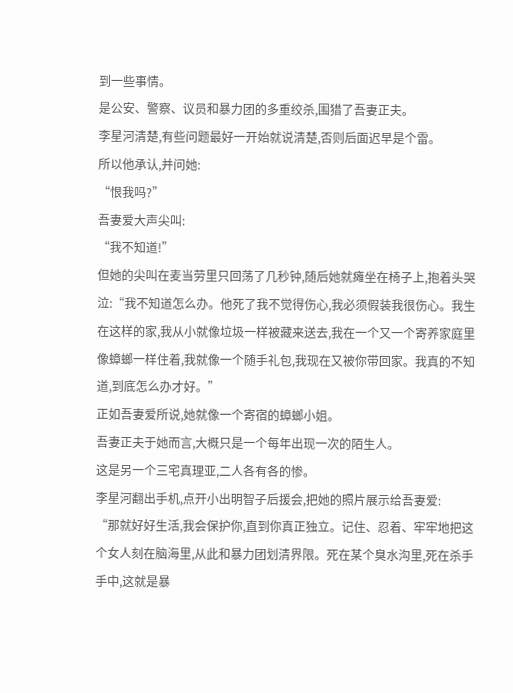到一些事情。
是公安、警察、议员和暴力团的多重绞杀,围猎了吾妻正夫。
李星河清楚,有些问题最好一开始就说清楚,否则后面迟早是个雷。
所以他承认,并问她:
“恨我吗?”
吾妻爱大声尖叫:
“我不知道!”
但她的尖叫在麦当劳里只回荡了几秒钟,随后她就瘫坐在椅子上,抱着头哭泣:“我不知道怎么办。他死了我不觉得伤心,我必须假装我很伤心。我生在这样的家,我从小就像垃圾一样被藏来送去,我在一个又一个寄养家庭里像蟑螂一样住着,我就像一个随手礼包,我现在又被你带回家。我真的不知道,到底怎么办才好。”
正如吾妻爱所说,她就像一个寄宿的蟑螂小姐。
吾妻正夫于她而言,大概只是一个每年出现一次的陌生人。
这是另一个三宅真理亚,二人各有各的惨。
李星河翻出手机,点开小出明智子后援会,把她的照片展示给吾妻爱:
“那就好好生活,我会保护你,直到你真正独立。记住、忍着、牢牢地把这个女人刻在脑海里,从此和暴力团划清界限。死在某个臭水沟里,死在杀手手中,这就是暴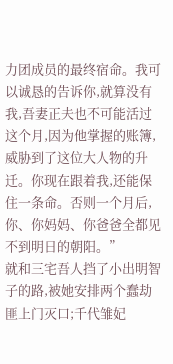力团成员的最终宿命。我可以诚恳的告诉你,就算没有我,吾妻正夫也不可能活过这个月,因为他掌握的账簿,威胁到了这位大人物的升迁。你现在跟着我,还能保住一条命。否则一个月后,你、你妈妈、你爸爸全都见不到明日的朝阳。”
就和三宅吾人挡了小出明智子的路,被她安排两个蠢劫匪上门灭口;千代雏妃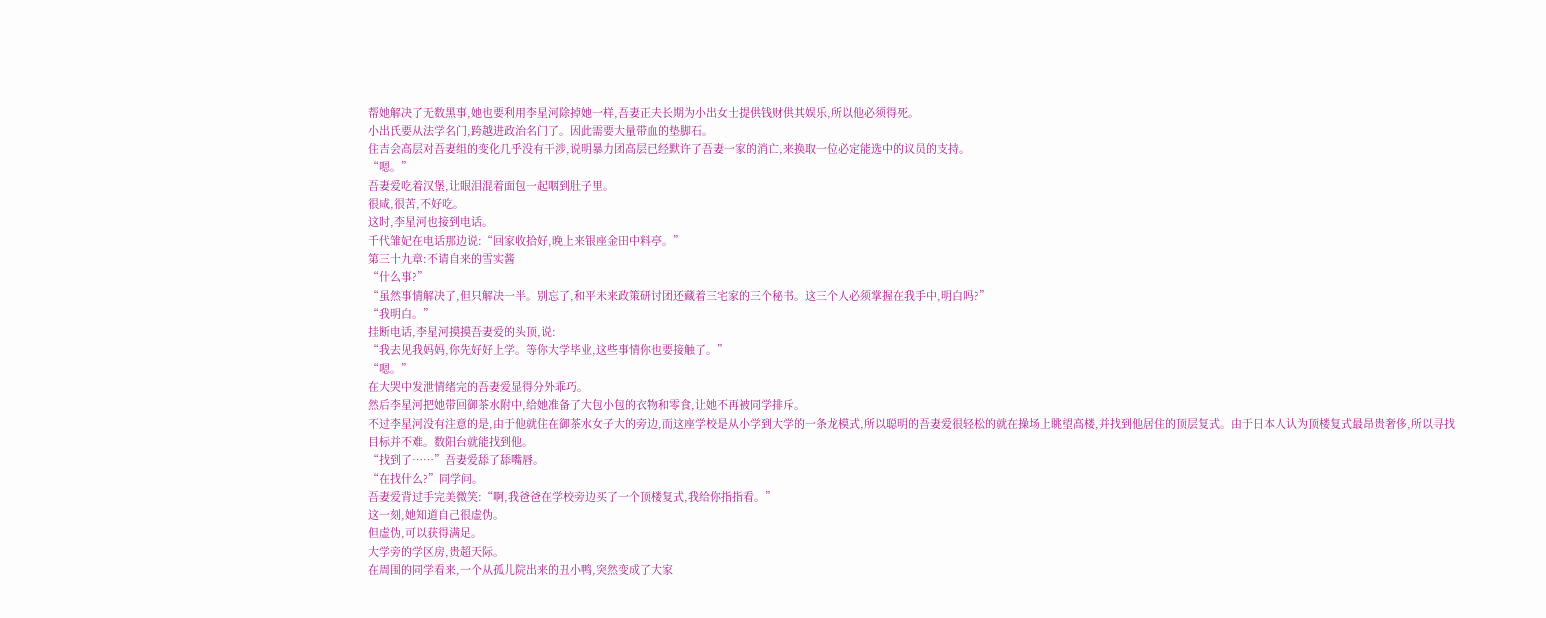帮她解决了无数黑事,她也要利用李星河除掉她一样,吾妻正夫长期为小出女士提供钱财供其娱乐,所以他必须得死。
小出氏要从法学名门,跨越进政治名门了。因此需要大量带血的垫脚石。
住吉会高层对吾妻组的变化几乎没有干涉,说明暴力团高层已经默许了吾妻一家的消亡,来换取一位必定能选中的议员的支持。
“嗯。”
吾妻爱吃着汉堡,让眼泪混着面包一起咽到肚子里。
很咸,很苦,不好吃。
这时,李星河也接到电话。
千代雏妃在电话那边说:“回家收拾好,晚上来银座金田中料亭。”
第三十九章:不请自来的雪实酱
“什么事?”
“虽然事情解决了,但只解决一半。别忘了,和平未来政策研讨团还藏着三宅家的三个秘书。这三个人必须掌握在我手中,明白吗?”
“我明白。”
挂断电话,李星河摸摸吾妻爱的头顶,说:
“我去见我妈妈,你先好好上学。等你大学毕业,这些事情你也要接触了。”
“嗯。”
在大哭中发泄情绪完的吾妻爱显得分外乖巧。
然后李星河把她带回御茶水附中,给她准备了大包小包的衣物和零食,让她不再被同学排斥。
不过李星河没有注意的是,由于他就住在御茶水女子大的旁边,而这座学校是从小学到大学的一条龙模式,所以聪明的吾妻爱很轻松的就在操场上眺望高楼,并找到他居住的顶层复式。由于日本人认为顶楼复式最昂贵奢侈,所以寻找目标并不难。数阳台就能找到他。
“找到了……”吾妻爱舔了舔嘴唇。
“在找什么?”同学问。
吾妻爱背过手完美微笑:“啊,我爸爸在学校旁边买了一个顶楼复式,我给你指指看。”
这一刻,她知道自己很虚伪。
但虚伪,可以获得满足。
大学旁的学区房,贵超天际。
在周围的同学看来,一个从孤儿院出来的丑小鸭,突然变成了大家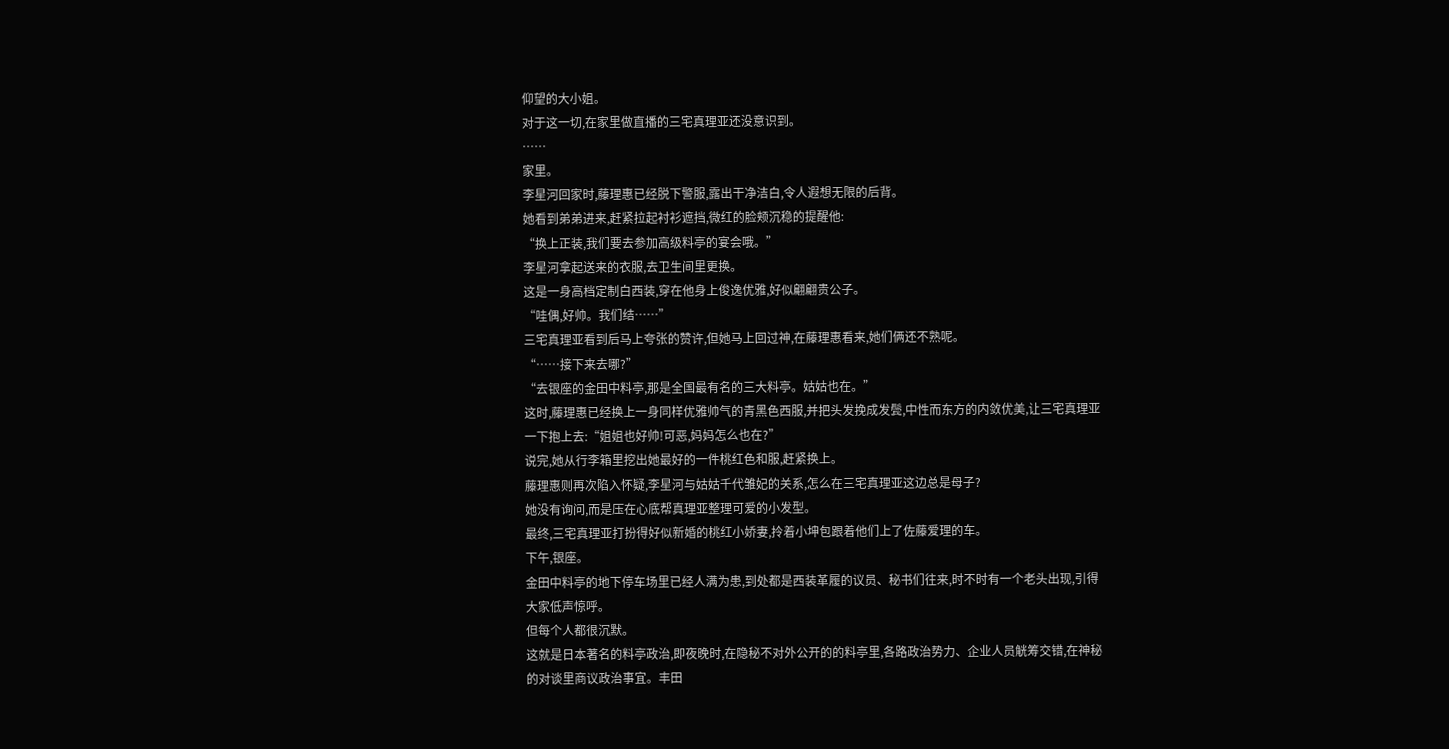仰望的大小姐。
对于这一切,在家里做直播的三宅真理亚还没意识到。
……
家里。
李星河回家时,藤理惠已经脱下警服,露出干净洁白,令人遐想无限的后背。
她看到弟弟进来,赶紧拉起衬衫遮挡,微红的脸颊沉稳的提醒他:
“换上正装,我们要去参加高级料亭的宴会哦。”
李星河拿起送来的衣服,去卫生间里更换。
这是一身高档定制白西装,穿在他身上俊逸优雅,好似翩翩贵公子。
“哇偶,好帅。我们结……”
三宅真理亚看到后马上夸张的赞许,但她马上回过神,在藤理惠看来,她们俩还不熟呢。
“……接下来去哪?”
“去银座的金田中料亭,那是全国最有名的三大料亭。姑姑也在。”
这时,藤理惠已经换上一身同样优雅帅气的青黑色西服,并把头发挽成发鬓,中性而东方的内敛优美,让三宅真理亚一下抱上去:“姐姐也好帅!可恶,妈妈怎么也在?”
说完,她从行李箱里挖出她最好的一件桃红色和服,赶紧换上。
藤理惠则再次陷入怀疑,李星河与姑姑千代雏妃的关系,怎么在三宅真理亚这边总是母子?
她没有询问,而是压在心底帮真理亚整理可爱的小发型。
最终,三宅真理亚打扮得好似新婚的桃红小娇妻,拎着小坤包跟着他们上了佐藤爱理的车。
下午,银座。
金田中料亭的地下停车场里已经人满为患,到处都是西装革履的议员、秘书们往来,时不时有一个老头出现,引得大家低声惊呼。
但每个人都很沉默。
这就是日本著名的料亭政治,即夜晚时,在隐秘不对外公开的的料亭里,各路政治势力、企业人员觥筹交错,在神秘的对谈里商议政治事宜。丰田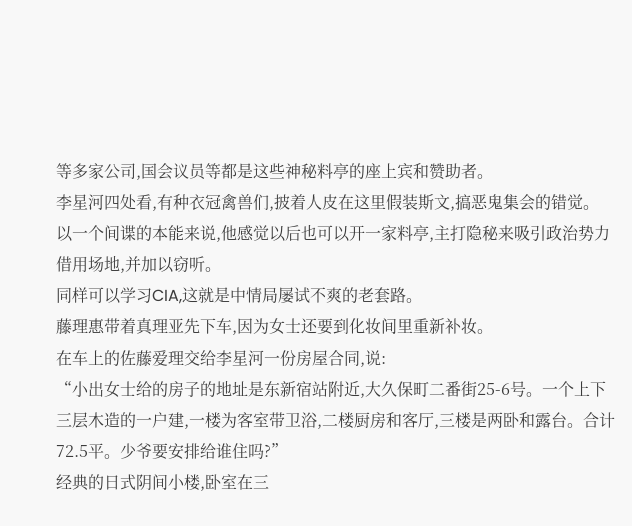等多家公司,国会议员等都是这些神秘料亭的座上宾和赞助者。
李星河四处看,有种衣冠禽兽们,披着人皮在这里假装斯文,搞恶鬼集会的错觉。
以一个间谍的本能来说,他感觉以后也可以开一家料亭,主打隐秘来吸引政治势力借用场地,并加以窃听。
同样可以学习CIA,这就是中情局屡试不爽的老套路。
藤理惠带着真理亚先下车,因为女士还要到化妆间里重新补妆。
在车上的佐藤爱理交给李星河一份房屋合同,说:
“小出女士给的房子的地址是东新宿站附近,大久保町二番街25-6号。一个上下三层木造的一户建,一楼为客室带卫浴,二楼厨房和客厅,三楼是两卧和露台。合计72.5平。少爷要安排给谁住吗?”
经典的日式阴间小楼,卧室在三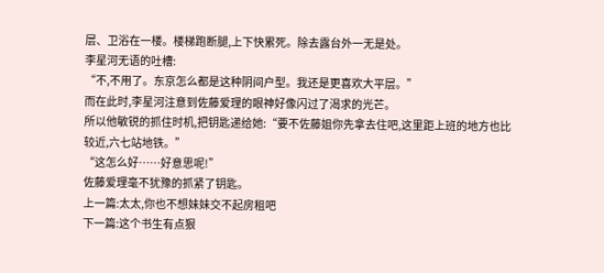层、卫浴在一楼。楼梯跑断腿,上下快累死。除去露台外一无是处。
李星河无语的吐槽:
“不,不用了。东京怎么都是这种阴间户型。我还是更喜欢大平层。”
而在此时,李星河注意到佐藤爱理的眼神好像闪过了渴求的光芒。
所以他敏锐的抓住时机,把钥匙递给她:“要不佐藤姐你先拿去住吧,这里距上班的地方也比较近,六七站地铁。”
“这怎么好……好意思呢!”
佐藤爱理毫不犹豫的抓紧了钥匙。
上一篇:太太,你也不想妹妹交不起房租吧
下一篇:这个书生有点狠